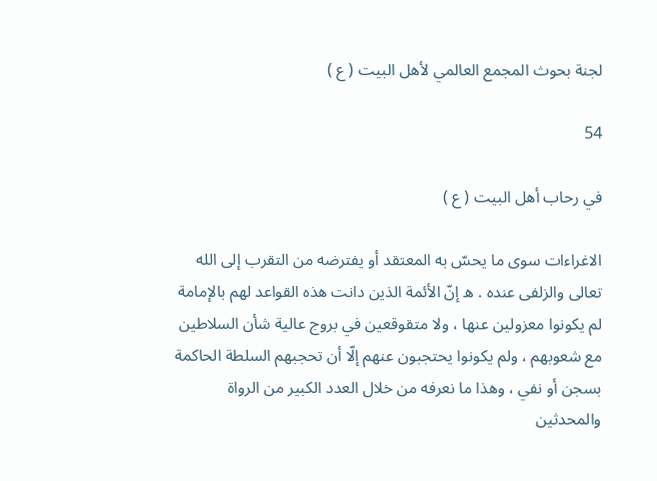لجنة بحوث المجمع العالمي لأهل البيت ( ع )

54

في رحاب أهل البيت ( ع )

الاغراءات سوى ما يحسّ به المعتقد أو يفترضه من التقرب إلى الله تعالى والزلفى عنده . ه إنّ الأئمة الذين دانت هذه القواعد لهم بالإمامة لم يكونوا معزولين عنها ، ولا متقوقعين في بروج عالية شأن السلاطين مع شعوبهم ، ولم يكونوا يحتجبون عنهم إلّا أن تحجبهم السلطة الحاكمة بسجن أو نفي ، وهذا ما نعرفه من خلال العدد الكبير من الرواة والمحدثين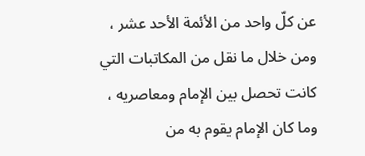عن كلّ واحد من الأئمة الأحد عشر ، ومن خلال ما نقل من المكاتبات التي كانت تحصل بين الإمام ومعاصريه ، وما كان الإمام يقوم به من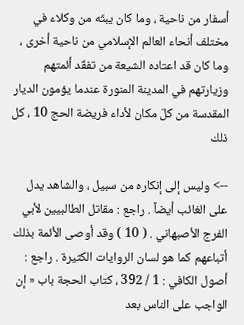أسفار من ناحية ، وما كان يبثّه من وكلاء في مختلف أنحاء العالم الإسلامي من ناحية أخرى ، وما كان قد اعتاده الشيعة من تفقّد أئمتهم وزيارتهم في المدينة المنورة عندما يؤمون الديار المقدسة من كلّ مكان لأداء فريضة الحج 10 ، كل ذلك

--> وليس إلى إنكاره من سبيل ، والشاهد يدل على الغائب أيضاً . راجع : مقاتل الطالبيين لأبي الفرج الأصبهاني . ( 10 ) وقد أوصى الأئمة بذلك أتباعهم كما هو لسان الروايات الكثيرة . راجع : أصول الكافي : 1 / 392 ، كتاب الحجة باب « إن الواجب على الناس بعد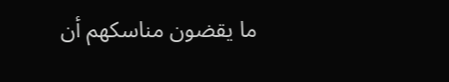ما يقضون مناسكهم أن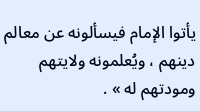يأتوا الإمام فيسألونه عن معالم دينهم ، ويُعلمونه ولايتهم ومودتهم له » .